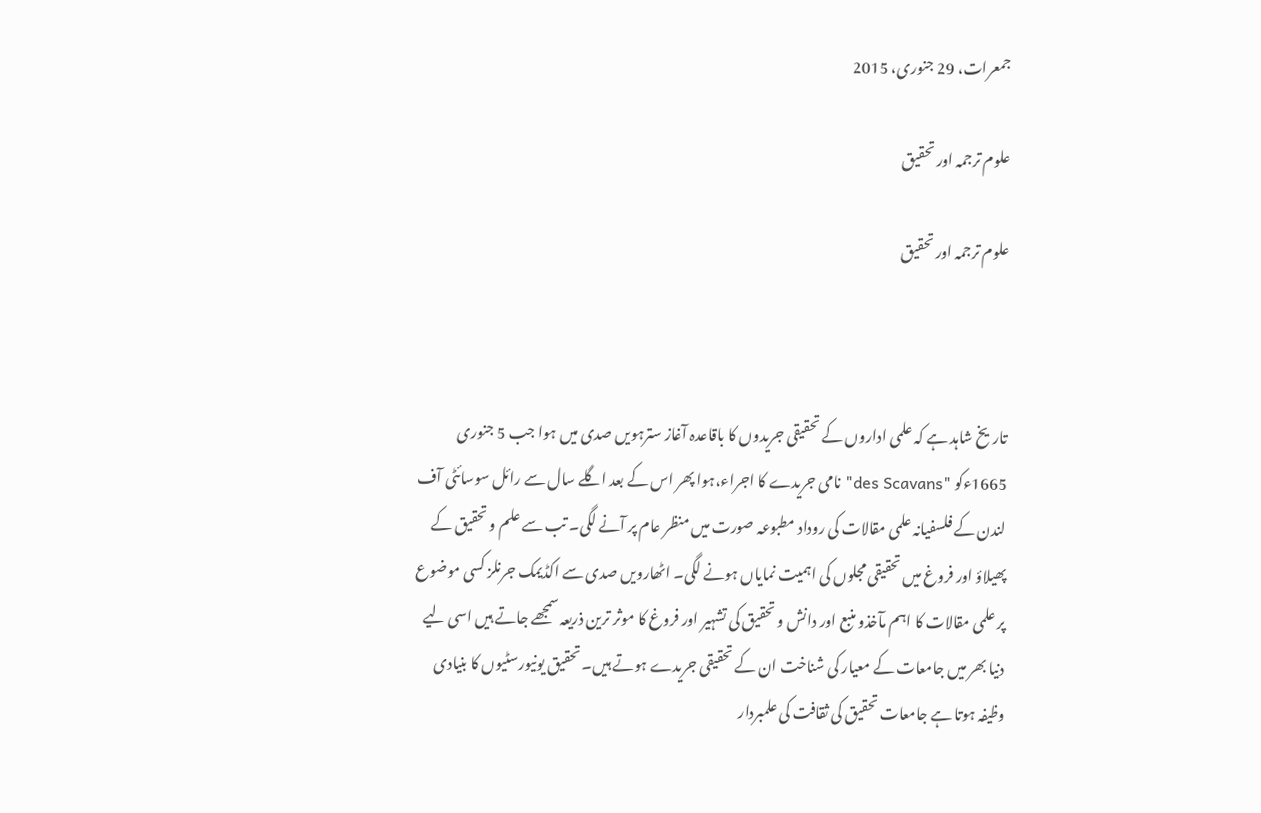جمعرات، 29 جنوری، 2015

علوم ترجمہ اور تحقیق

علوم ترجمہ اور تحقیق



تاریخ شاہد ہے کہ علمی اداروں کے تحقیقی جریدوں کا باقاعدہ آغاز سترہویں صدی میں ہوا جب 5 جنوری 1665ءکو "des Scavans" نامی جریدے کا اجراء،ہوا پھر اس کے بعد اگلے سال سے رائل سوسائٹی آف لندن کے فلسفیانہ علمی مقالات کی روداد مطبوعہ صورت میں منظر عام پر آنے لگی۔ تب سے علم و تحقیق کے پھیلاؤ اور فروغ میں تحقیقی مجلوں کی اہمیت نمایاں ہونے لگی۔ اٹھارویں صدی سے اکڈیمک جرنلز کسی موضوع پر علمی مقالات کا اہم مآخذو منبع اور دانش و تحقیق کی تشہیر اور فروغ کا موثر ترین ذریعہ سمجھے جاتے ہیں اسی لیے دنیا بھر میں جامعات کے معیار کی شناخت ان کے تحقیقی جریدے ہوتے ہیں۔ تحقیق یونیورسٹیوں کا بنیادی وظیفہ ہوتا ہے جامعات تحقیق کی ثقافت کی علمبردار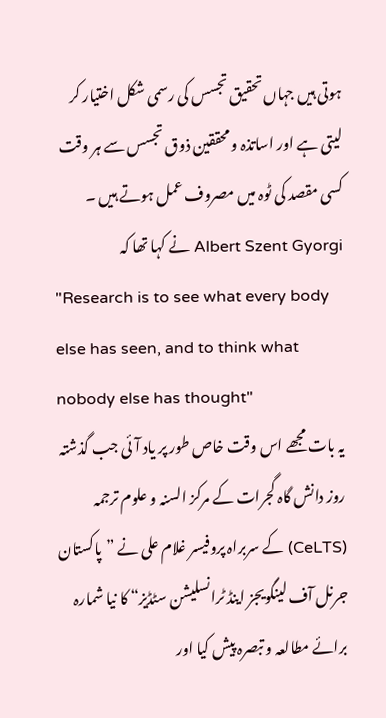ہوتی ہیں جہاں تحقیق تجسس کی رسمی شکل اختیار کر لیتی ہے اور اساتذہ و محققین ذوق تجسس سے ہر وقت کسی مقصد کی ٹوہ میں مصروف عمل ہوتے ہیں ۔ Albert Szent Gyorgi نے کہا تھا کہ
"Research is to see what every body else has seen, and to think what nobody else has thought"
یہ بات مجھے اس وقت خاص طور پر یاد آئی جب گذشتہ روز دانش گاہ گجرات کے مرکز السنہ و علوم ترجمہ (CeLTS) کے سربراہ پروفیسر غلام علی نے ”پاکستان جرنل آف لینگویجز اینڈ ٹرانسلیشن سٹڈیز“ کا نیا شمارہ برائے مطالعہ و تبصرہ پیش کیا اور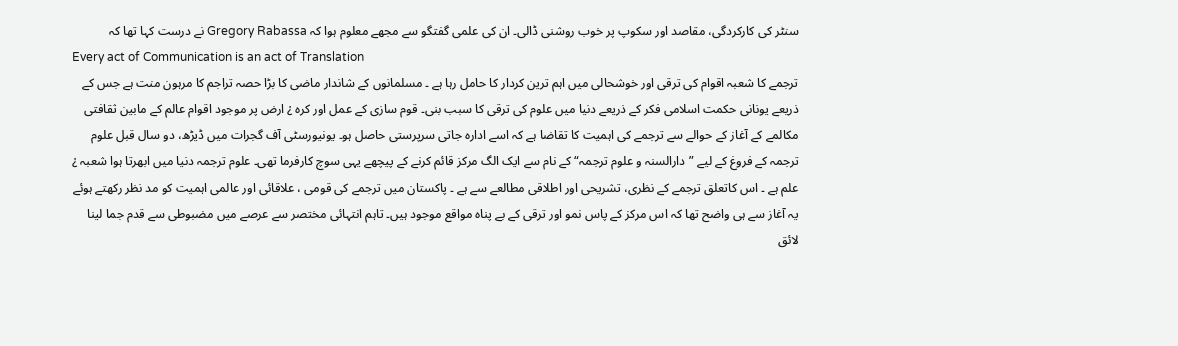سنٹر کی کارکردگی، مقاصد اور سکوپ پر خوب روشنی ڈالی۔ ان کی علمی گفتگو سے مجھے معلوم ہوا کہ Gregory Rabassa نے درست کہا تھا کہ
Every act of Communication is an act of Translation
ترجمے کا شعبہ اقوام کی ترقی اور خوشحالی میں اہم ترین کردار کا حامل رہا ہے ۔ مسلمانوں کے شاندار ماضی کا بڑا حصہ تراجم کا مرہون منت ہے جس کے ذریعے یونانی حکمت اسلامی فکر کے ذریعے دنیا میں علوم کی ترقی کا سبب بنی۔ قوم سازی کے عمل اور کرہ ¿ ارض پر موجود اقوام عالم کے مابین ثقافتی مکالمے کے آغاز کے حوالے سے ترجمے کی اہمیت کا تقاضا ہے کہ اسے ادارہ جاتی سرپرستی حاصل ہو۔ یونیورسٹی آف گجرات میں ڈیڑھ، دو سال قبل علوم ترجمہ کے فروغ کے لیے ”دارالسنہ و علوم ترجمہ“ کے نام سے ایک الگ مرکز قائم کرنے کے پیچھے یہی سوچ کارفرما تھی۔ علوم ترجمہ دنیا میں ابھرتا ہوا شعبہ ¿ علم ہے ۔ اس کاتعلق ترجمے کے نظری، تشریحی اور اطلاقی مطالعے سے ہے ۔ پاکستان میں ترجمے کی قومی ، علاقائی اور عالمی اہمیت کو مد نظر رکھتے ہوئے یہ آغاز سے ہی واضح تھا کہ اس مرکز کے پاس نمو اور ترقی کے بے پناہ مواقع موجود ہیں۔ تاہم انتہائی مختصر سے عرصے میں مضبوطی سے قدم جما لینا لائق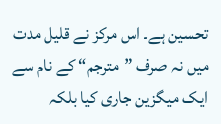تحسین ہے۔ اس مرکز نے قلیل مدت میں نہ صرف ”مترجم“ کے نام سے ایک میگزین جاری کیا بلکہ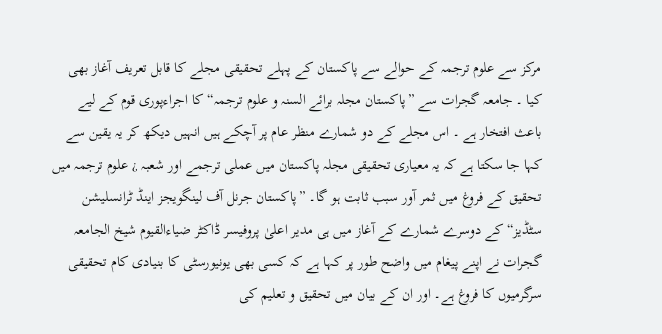مرکز سے علوم ترجمہ کے حوالے سے پاکستان کے پہلے تحقیقی مجلے کا قابل تعریف آغاز بھی کیا ۔ جامعہ گجرات سے ”پاکستان مجلہ برائے السنہ و علوم ترجمہ“ کا اجراءپوری قوم کے لیے باعث افتخار ہے ۔ اس مجلے کے دو شمارے منظر عام پر آچکے ہیں انہیں دیکھ کر یہ یقین سے کہا جا سکتا ہے کہ یہ معیاری تحقیقی مجلہ پاکستان میں عملی ترجمے اور شعبہ ¿ علوم ترجمہ میں تحقیق کے فروغ میں ثمر آور سبب ثابت ہو گا۔ ”پاکستان جرنل آف لینگویجز اینڈ ٹرانسلیشن سٹڈیز“ کے دوسرے شمارے کے آغاز میں ہی مدیر اعلیٰ پروفیسر ڈاکٹر ضیاءالقیوم شیخ الجامعہ گجرات نے اپنے پیغام میں واضح طور پر کہا ہے کہ کسی بھی یونیورسٹی کا بنیادی کام تحقیقی سرگرمیوں کا فروغ ہے۔ اور ان کے بیان میں تحقیق و تعلیم کی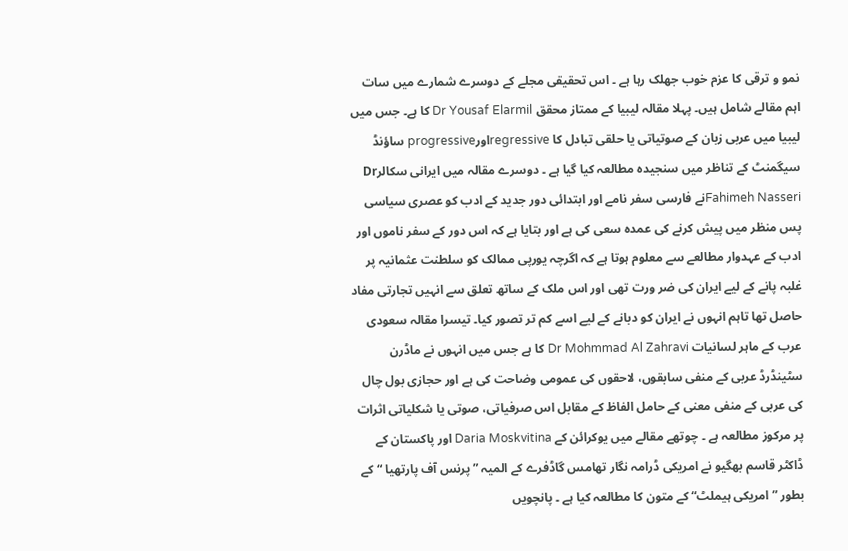نمو و ترقی کا عزم خوب جھلک رہا ہے ۔ اس تحقیقی مجلے کے دوسرے شمارے میں سات اہم مقالے شامل ہیں۔ پہلا مقالہ لیبیا کے ممتاز محقق Dr Yousaf Elarmil کا ہے۔ جس میں لیبیا میں عربی زبان کے صوتیاتی یا حلقی تبادل کا regressiveاورprogressive ساؤنڈ سیگمنٹ کے تناظر میں سنجیدہ مطالعہ کیا گیا ہے ۔ دوسرے مقالہ میں ایرانی سکالرDr Fahimeh Nasseriنے فارسی سفر نامے اور ابتدائی دور جدید کے ادب کو عصری سیاسی پس منظر میں پیش کرنے کی عمدہ سعی کی ہے اور بتایا ہے کہ اس دور کے سفر ناموں اور ادب کے عہدوار مطالعے سے معلوم ہوتا ہے کہ اگرچہ یورپی ممالک کو سلطنت عثمانیہ پر غلبہ پانے کے لیے ایران کی ضر ورت تھی اور اس ملک کے ساتھ تعلق سے انہیں تجارتی مفاد حاصل تھا تاہم انہوں نے ایران کو دبانے کے لیے اسے کم تر تصور کیا۔ تیسرا مقالہ سعودی عرب کے ماہر لسانیات Dr Mohmmad Al Zahravi کا ہے جس میں انہوں نے ماڈرن سٹینڈرڈ عربی کے منفی سابقوں، لاحقوں کی عمومی وضاحت کی ہے اور حجازی بول چال کی عربی کے منفی معنی کے حامل الفاظ کے مقابل اس صرفیاتی، صوتی یا شکلیاتی اثرات پر مرکوز مطالعہ ہے ۔ چوتھے مقالے میں یوکرائن کے Daria Moskvitina اور پاکستان کے ڈاکٹر قاسم بھگیو نے امریکی ڈرامہ نگار تھامس گاڈفرے کے المیہ ”پرنس آف پارتھیا “کے بطور ”امریکی ہیملٹ“ کے متون کا مطالعہ کیا ہے ۔ پانچویں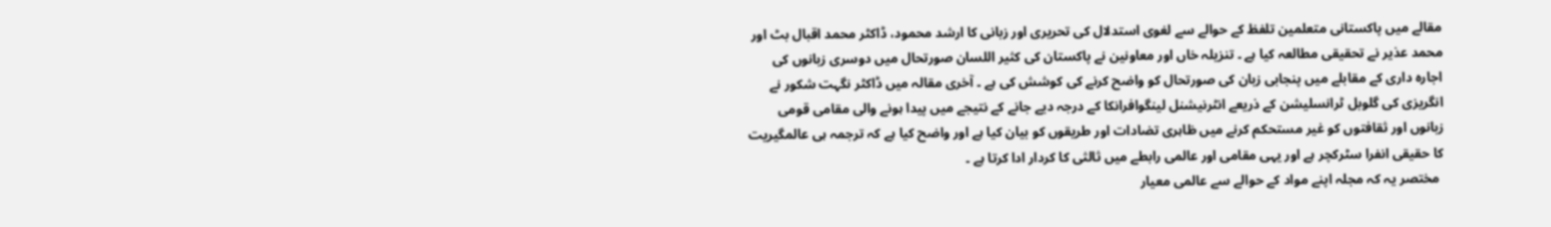مقالے میں پاکستانی متعلمین تلفظ کے حوالے سے لغوی استدلال کی تحریری اور زبانی کا ارشد محمود، ڈاکٹر محمد اقبال بٹ اور محمد عذیر نے تحقیقی مطالعہ کیا ہے ۔ تنزیلہ خاں اور معاونین نے پاکستان کی کثیر اللسان صورتحال میں دوسری زبانوں کی اجارہ داری کے مقابلے میں پنجابی زبان کی صورتحال کو واضح کرنے کی کوشش کی ہے ۔ آخری مقالہ میں ڈاکٹر نگہت شکور نے انگریزی کی گلوبل ٹرانسلیشن کے ذریعے انٹرنیشنل لینگوافرانکا کے درجہ دیے جانے کے نتیجے میں پیدا ہونے والی مقامی قومی زبانوں اور ثقافتوں کو غیر مستحکم کرنے میں ظاہری تضادات اور طریقوں کو بیان کیا ہے اور واضح کیا ہے کہ ترجمہ ہی عالمگیریت کا حقیقی انفرا سٹرکچر ہے اور یہی مقامی اور عالمی رابطے میں ثالثی کا کردار ادا کرتا ہے ۔
 مختصر یہ کہ مجلہ اپنے مواد کے حوالے سے عالمی معیار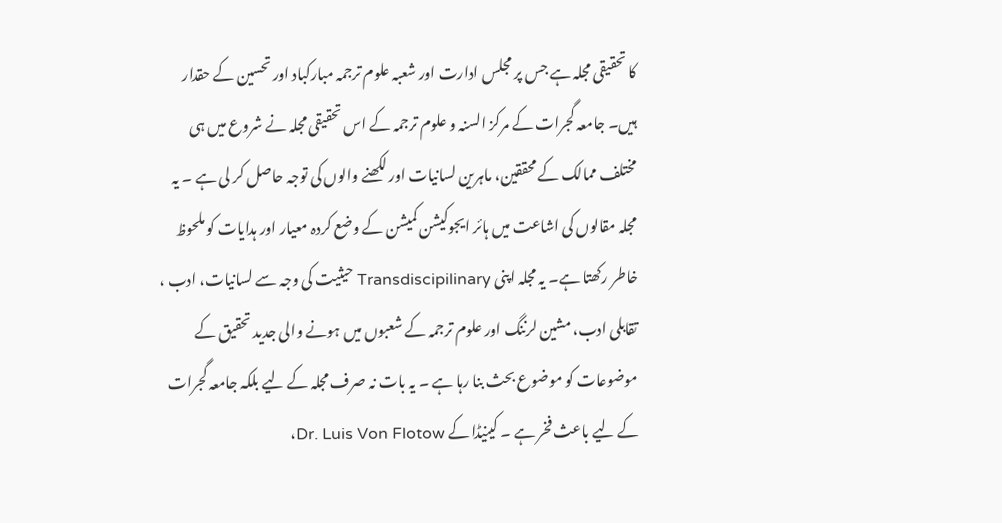کا تحقیقی مجلہ ہے جس پر مجلس ادارت اور شعبہ علوم ترجمہ مبارکباد اور تحسین کے حقدار ہیں۔ جامعہ گجرات کے مرکز السنہ و علوم ترجمہ کے اس تحقیقی مجلہ نے شروع میں ہی مختلف ممالک کے محققین، ماہرین لسانیات اور لکھنے والوں کی توجہ حاصل کر لی ہے ۔ یہ مجلہ مقالوں کی اشاعت میں ہائر ایجوکیشن کمیشن کے وضع کردہ معیار اور ہدایات کو ملحوظ خاطر رکھتا ہے۔ یہ مجلہ اپنی Transdiscipilinary حیثیت کی وجہ سے لسانیات، ادب ، تقابلی ادب، مشین لرننگ اور علوم ترجمہ کے شعبوں میں ہونے والی جدید تحقیق کے موضوعات کو موضوع بحث بنا رہا ہے ۔ یہ بات نہ صرف مجلہ کے لیے بلکہ جامعہ گجرات کے لیے باعث فخر ہے ۔ کینیڈا کے Dr. Luis Von Flotow،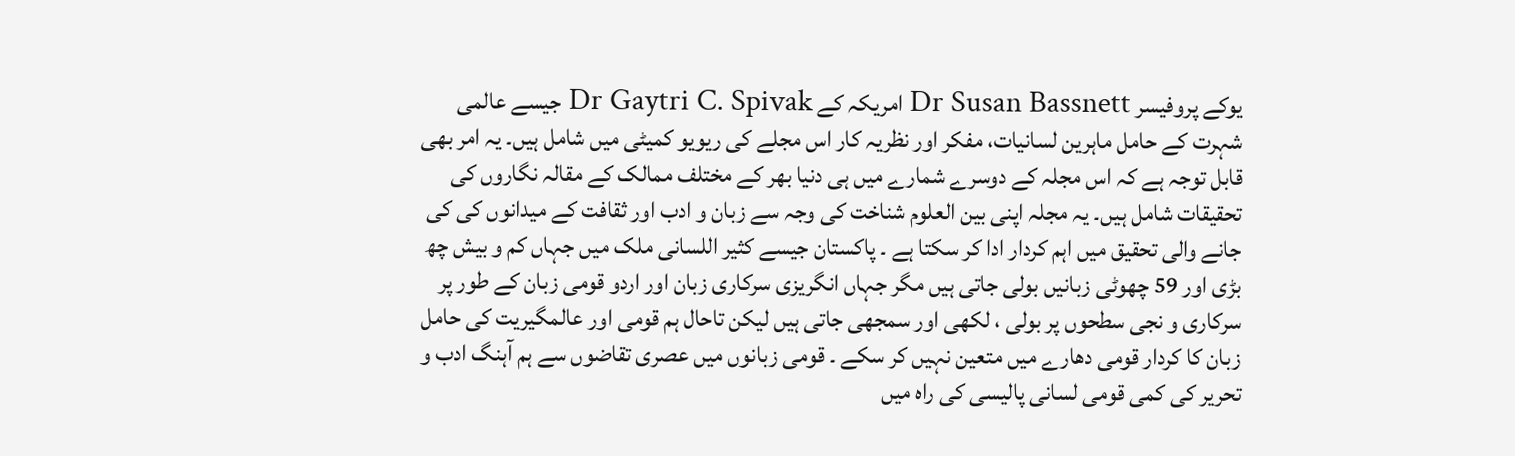یوکے پروفیسر Dr Susan Bassnett امریکہ کے Dr Gaytri C. Spivak جیسے عالمی شہرت کے حامل ماہرین لسانیات، مفکر اور نظریہ کار اس مجلے کی ریویو کمیٹی میں شامل ہیں۔ یہ امر بھی قابل توجہ ہے کہ اس مجلہ کے دوسرے شمارے میں ہی دنیا بھر کے مختلف ممالک کے مقالہ نگاروں کی تحقیقات شامل ہیں۔ یہ مجلہ اپنی بین العلوم شناخت کی وجہ سے زبان و ادب اور ثقافت کے میدانوں کی کی جانے والی تحقیق میں اہم کردار ادا کر سکتا ہے ۔ پاکستان جیسے کثیر اللسانی ملک میں جہاں کم و بیش چھ بڑی اور 59 چھوٹی زبانیں بولی جاتی ہیں مگر جہاں انگریزی سرکاری زبان اور اردو قومی زبان کے طور پر سرکاری و نجی سطحوں پر بولی ، لکھی اور سمجھی جاتی ہیں لیکن تاحال ہم قومی اور عالمگیریت کی حامل زبان کا کردار قومی دھارے میں متعین نہیں کر سکے ۔ قومی زبانوں میں عصری تقاضوں سے ہم آہنگ ادب و تحریر کی کمی قومی لسانی پالیسی کی راہ میں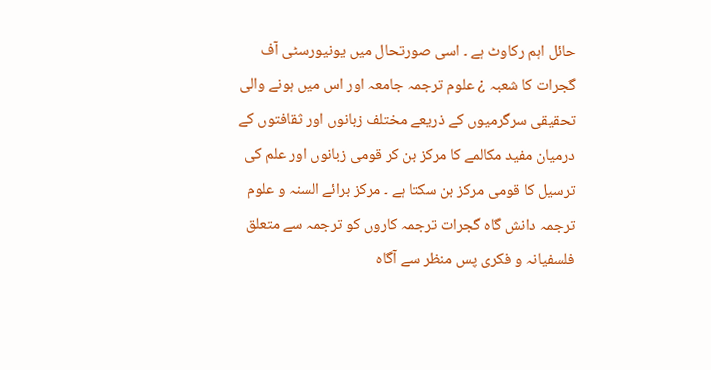حائل اہم رکاوٹ ہے ۔ اسی صورتحال میں یونیورسٹی آف گجرات کا شعبہ ¿ علوم ترجمہ جامعہ اور اس میں ہونے والی تحقیقی سرگرمیوں کے ذریعے مختلف زبانوں اور ثقافتوں کے درمیان مفید مکالمے کا مرکز بن کر قومی زبانوں اور علم کی ترسیل کا قومی مرکز بن سکتا ہے ۔ مرکز برائے السنہ و علوم ترجمہ دانش گاہ گجرات ترجمہ کاروں کو ترجمہ سے متعلق فلسفیانہ و فکری پس منظر سے آگاہ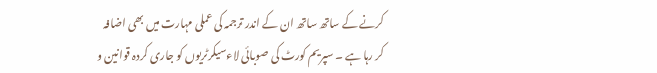کرنے کے ساتھ ساتھ ان کے اندر ترجمہ کی عملی مہارت میں بھی اضافہ کر رہا ہے ۔ سپریم کورٹ کی صوبائی لاءسیکرٹریوں کو جاری کردہ قوانین و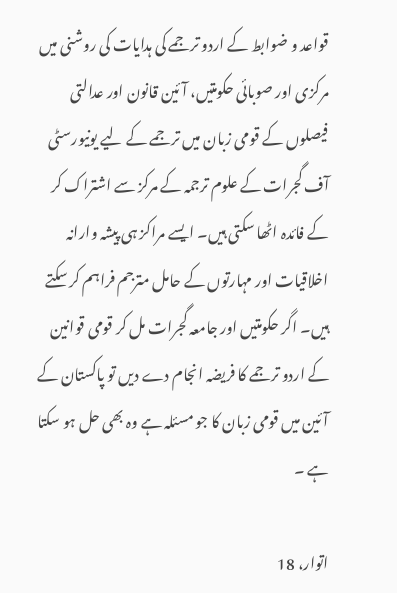قواعد و ضوابط کے اردو ترجمے کی ہدایات کی روشنی میں مرکزی اور صوبائی حکومتیں، آئین قانون اور عدالتی فیصلوں کے قومی زبان میں ترجمے کے لیے یونیورسٹی آف گجرات کے علوم ترجمہ کے مرکز سے اشتراک کر کے فائدہ اٹھا سکتی ہیں۔ ایسے مراکز ہی پیشہ وارانہ اخلاقیات اور مہارتوں کے حامل مترجم فراہم کر سکتے ہیں۔ اگر حکومتیں اور جامعہ گجرات مل کر قومی قوانین کے اردو ترجمے کا فریضہ انجام دے دیں تو پاکستان کے آئین میں قومی زبان کا جو مسئلہ ہے وہ بھی حل ہو سکتا ہے ۔

اتوار، 18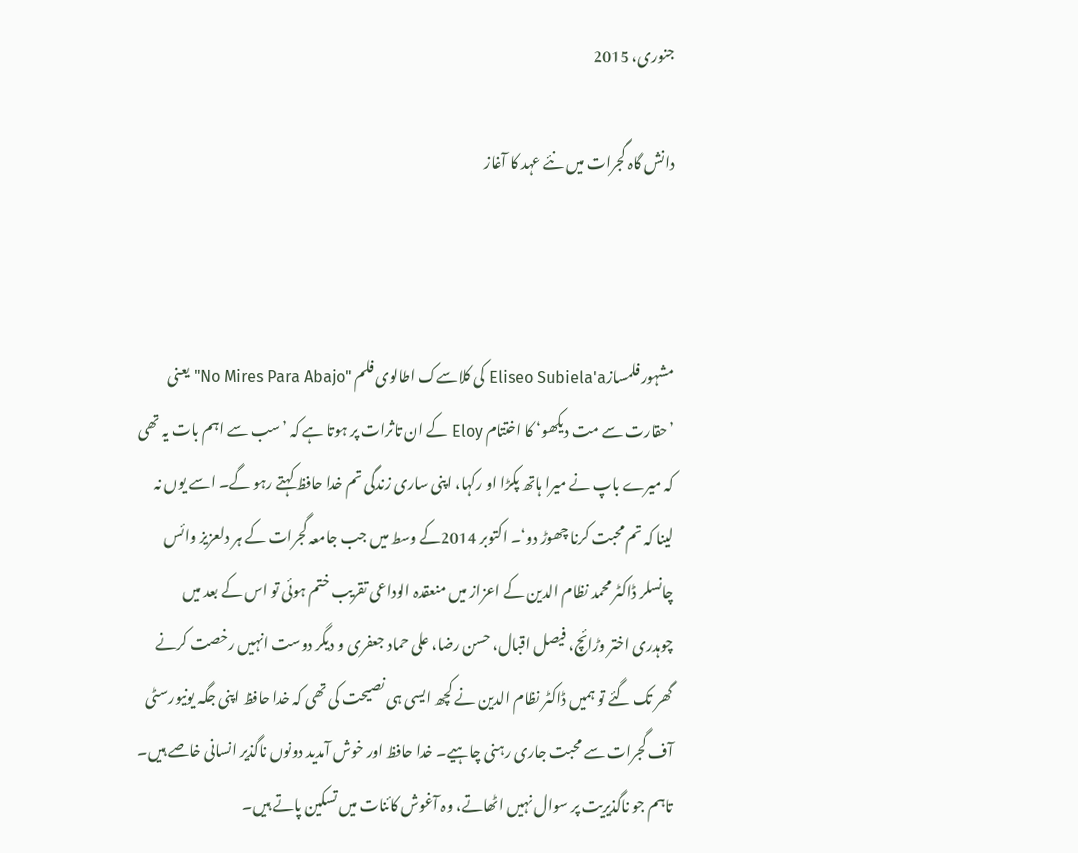جنوری، 2015

دانش گاہ گجرات میں نئے عہد کا آغاز



مشہور فلمسازEliseo Subiela'a کی کلاسےک اطالوی فلم "No Mires Para Abajo" یعنی ’حقارت سے مت دیکھو‘ کا اختتام Eloy کے ان تاثرات پر ہوتا ہے کہ ’سب سے اہم بات یہ تھی کہ میرے باپ نے میرا ہاتھ پکڑا او رکہا، اپنی ساری زندگی تم خدا حافظ کہتے رہو گے۔ اسے یوں نہ لینا کہ تم محبت کرنا چھوڑ دو‘۔ اکتوبر 2014کے وسط میں جب جامعہ گجرات کے ہر دلعزیز وائس چانسلر ڈاکٹر محمد نظام الدین کے اعزاز میں منعقدہ الوداعی تقریب ختم ہوئی تو اس کے بعد میں چوہدری اختر وڑائچ، فیصل اقبال، حسن رضا، علی حماد جعفری و دیگر دوست انہیں رخصت کرنے گھر تک گئے تو ہمیں ڈاکٹر نظام الدین نے کچھ ایسی ہی نصیحت کی تھی کہ خدا حافظ اپنی جگہ یونیورسٹی آف گجرات سے محبت جاری رہنی چاہیے۔ خدا حافظ اور خوش آمدید دونوں ناگذیر انسانی خاصے ہیں۔ تاہم جو ناگذیریت پر سوال نہیں اٹھاتے، وہ آغوش کائنات میں تسکین پاتے ہیں۔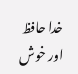خدا حافظ اور خوش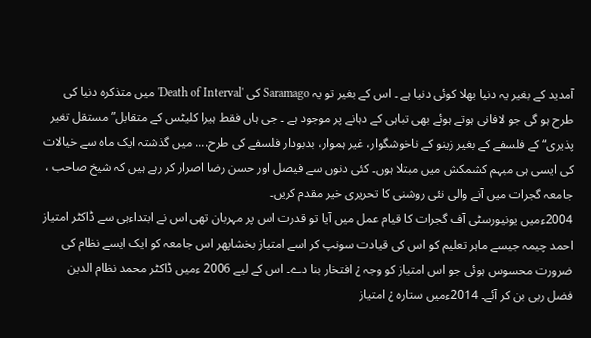آمدید کے بغیر یہ دنیا بھلا کوئی دنیا ہے ۔ اس کے بغیر تو یہ Saramago کی 'Death of Interval' میں متذکرہ دنیا کی طرح ہو گی جو لافانی ہوتے ہوئے بھی تباہی کے دہانے پر موجود ہے ۔ جی ہاں فقط ہیرا کلیٹس کے متقابل”مستقل تغیر پذیری“ کے فلسفے کے بغیر زینو کے ناخوشگوار، غیر ہموار، بدبودار فلسفے کی طرح.... میں گذشتہ ایک ماہ سے خیالات کی ایسی ہی مبہم کشمکش میں مبتلا ہوں۔ کئی دنوں سے فیصل اور حسن رضا اصرار کر رہے ہیں کہ شیخ صاحب ، جامعہ گجرات میں آنے والی نئی روشنی کا تحریری خیر مقدم کریں۔
2004ءمیں یونیورسٹی آف گجرات کا قیام عمل میں آیا تو قدرت اس پر مہربان تھی اس نے ابتداءہی سے ڈاکٹر امتیاز احمد چیمہ جیسے ماہر تعلیم کو اس کی قیادت سونپ کر اسے امتیاز بخشاپھر اس جامعہ کو ایک ایسے نظام کی ضرورت محسوس ہوئی جو اس امتیاز کو وجہ ¿ افتخار بنا دے۔ اس کے لیے 2006 ءمیں ڈاکٹر محمد نظام الدین فضل ربی بن کر آئے۔ 2014ءمیں ستارہ ¿ امتیاز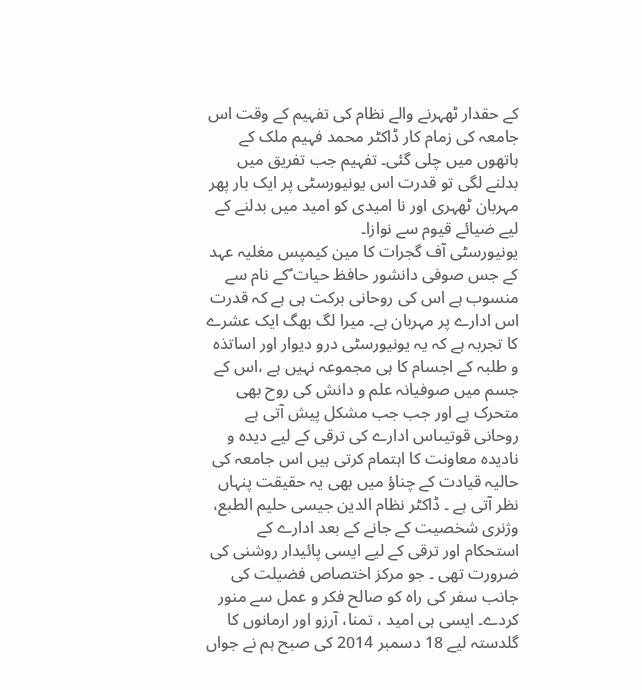کے حقدار ٹھہرنے والے نظام کی تفہیم کے وقت اس جامعہ کی زمام کار ڈاکٹر محمد فہیم ملک کے ہاتھوں میں چلی گئی۔ تفہیم جب تفریق میں بدلنے لگی تو قدرت اس یونیورسٹی پر ایک بار پھر مہربان ٹھہری اور نا امیدی کو امید میں بدلنے کے لیے ضیائے قیوم سے نوازا۔
یونیورسٹی آف گجرات کا مین کیمپس مغلیہ عہد کے جس صوفی دانشور حافظ حیات ؑکے نام سے منسوب ہے اس کی روحانی برکت ہی ہے کہ قدرت اس ادارے پر مہربان ہے۔ میرا لگ بھگ ایک عشرے کا تجربہ ہے کہ یہ یونیورسٹی درو دیوار اور اساتذہ و طلبہ کے اجسام کا ہی مجموعہ نہیں ہے ،اس کے جسم میں صوفیانہ علم و دانش کی روح بھی متحرک ہے اور جب جب مشکل پیش آتی ہے روحانی قوتیںاس ادارے کی ترقی کے لیے دیدہ و نادیدہ معاونت کا اہتمام کرتی ہیں اس جامعہ کی حالیہ قیادت کے چناؤ میں بھی یہ حقیقت پنہاں نظر آتی ہے ۔ ڈاکٹر نظام الدین جیسی حلیم الطبع، وژنری شخصیت کے جانے کے بعد ادارے کے استحکام اور ترقی کے لیے ایسی پائیدار روشنی کی ضرورت تھی ۔ جو مرکز اختصاص فضیلت کی جانب سفر کی راہ کو صالح فکر و عمل سے منور کردے۔ ایسی ہی امید ، تمنا، آرزو اور ارمانوں کا گلدستہ لیے 18 دسمبر 2014 کی صبح ہم نے جواں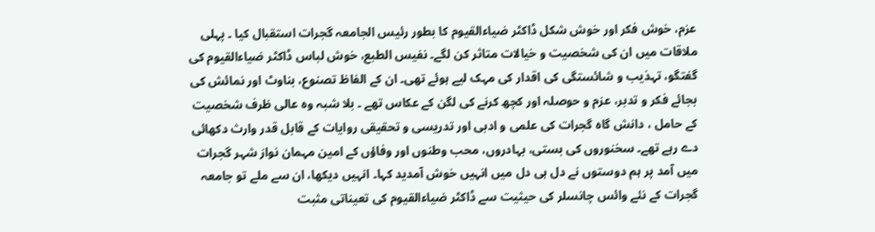عزم، خوش فکر اور خوش شکل ڈاکٹر ضیاءالقیوم کا بطور رئیس الجامعہ گجرات استقبال کیا ۔ پہلی ملاقات میں ان کی شخصیت و خیالات متاثر کن لگے۔ نفیس الطبع، خوش لباس ڈاکٹر ضیاءالقیوم کی گفتگو، تہذیب و شائستگی کی اقدار کی مہک لیے ہوئے تھی۔ ان کے الفاظ تصنوع، بناوٹ اور نمائش کی بجائے فکر و تدبر، عزم و حوصلہ اور کچھ کرنے کی لگن کے عکاس تھے ۔ بلا شبہ وہ عالی ظرف شخصیت کے حامل ، دانش گاہ گجرات کی علمی و ادبی اور تدریسی و تحقیقی روایات کے قابل قدر وارث دکھائی دے رہے تھے۔ سخنوروں کی بستی، بہادروں، محب وطنوں اور وفاؤں کے امین مہمان نواز شہر گجرات میں آمد پر ہم دوستوں نے دل ہی دل میں انہیں خوش آمدید کہا۔ انہیں دیکھا، ان سے ملے تو جامعہ گجرات کے نئے وائس چانسلر کی حیثیت سے ڈاکٹر ضیاءالقیوم کی تعیناتی مثبت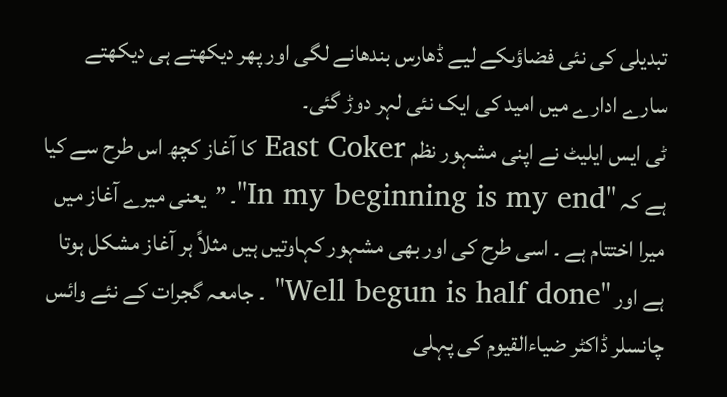تبدیلی کی نئی فضاؤںکے لیے ڈھارس بندھانے لگی اور پھر دیکھتے ہی دیکھتے سارے ادارے میں امید کی ایک نئی لہر دوڑ گئی۔
ٹی ایس ایلیٹ نے اپنی مشہور نظم East Coker کا آغاز کچھ اس طرح سے کیا ہے کہ "In my beginning is my end"۔ ”یعنی میرے آغاز میں میرا اختتام ہے ۔ اسی طرح کی اور بھی مشہور کہاوتیں ہیں مثلاً ہر آغاز مشکل ہوتا ہے اور "Well begun is half done" ۔ جامعہ گجرات کے نئے وائس چانسلر ڈاکٹر ضیاءالقیوم کی پہلی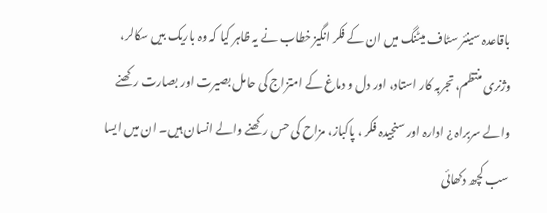باقاعدہ سینئر سٹاف میٹنگ میں ان کے فکر انگیز خطاب نے یہ ظاہر کیا کہ وہ باریک بیں سکالر، وژنری منتظم، تجربہ کار استاد، اور دل و دماغ کے امتزاج کی حامل بصیرت اور بصارت رکھنے والے سربراہ ¿ ادارہ اور سنجیدہ فکر ، پاکباز، مزاح کی حس رکھنے والے انسان ہیں۔ ان میں ایسا سب کچھ دکھائی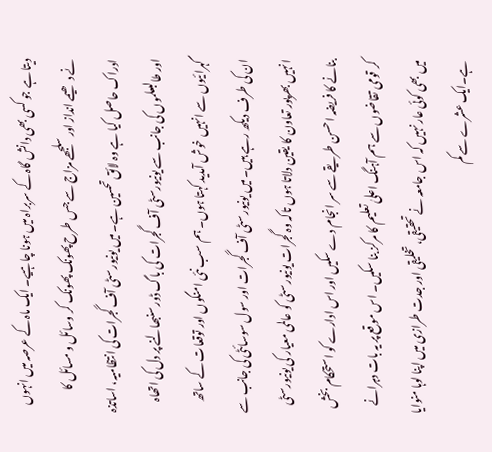دیتا ہے جو کسی بھی دانش گاہ کے سربراہ میں ہونا چاہیے۔ ایک ماہ کے عرصہ میں انہوں نے دھیمے انداز اور سلجھے مزاج سے جس طرح پھونک پھونک کر وسائل و مسائل کا ادراک حاصل کیا ہے وہ لائق تحسین ہے۔ میں یونیورسٹی آف گجرات کی انتظامیہ، اساتذہ اور طالبعلموں کی جانب سے یونیورسٹی آف گجرات کی باگ ڈور سنبھالنے پر دل کی اتھاہ گہرائیوں سے انہیں خوش آمدید کہتا ہوں۔ ہم سب نئی امنگوں اور توقعات کے ساتھ ان کی طرف دیکھ رہے ہیں۔ میں یونیورسٹی آف گجرات اور سول سوسائٹی کی جانب سے انہیں بھرپور تعاون کا یقین دلاتا ہوں تاکہ وہ گجرات یونیورسٹی کو عالمی معیار کی یونیورسٹی بنانے کا فریضہ احسن طریقے سے سر انجام دے سکیں اور اس ادارے کو استحکام بخش کر قومی تقاضوں سے ہم آہنگ اعلیٰ تعلیم کا مرکز بنا سکیں۔ اس موقع پر یہ بات دہرانے میں بھی کوئی عار نہیں کہ اس جامعہ نے تحقیقی، تخلیقی اور جدت طرازی میں اپنا لوہا منوایا ہے۔ایک عشرے سے کم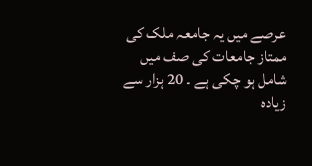عرصے میں یہ جامعہ ملک کی ممتاز جامعات کی صف میں شامل ہو چکی ہے ۔ 20 ہزار سے زیادہ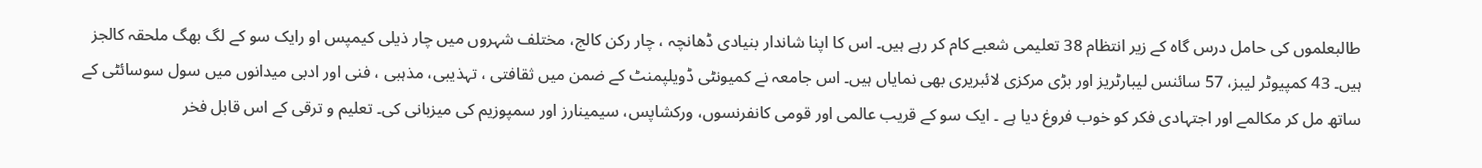طالبعلموں کی حامل درس گاہ کے زیر انتظام 38 تعلیمی شعبے کام کر رہے ہیں۔ اس کا اپنا شاندار بنیادی ڈھانچہ ، چار رکن کالج، مختلف شہروں میں چار ذیلی کیمپس او رایک سو کے لگ بھگ ملحقہ کالجز ہیں۔ 43 کمپیوٹر لیبز، 57 سائنس لیبارٹریز اور بڑی مرکزی لائبریری بھی نمایاں ہیں۔ اس جامعہ نے کمیونٹی ڈویلپمنٹ کے ضمن میں ثقافتی ، تہذیبی، مذہبی ، فنی اور ادبی میدانوں میں سول سوسائٹی کے ساتھ مل کر مکالمے اور اجتہادی فکر کو خوب فروغ دیا ہے ۔ ایک سو کے قریب عالمی اور قومی کانفرنسوں، ورکشاپس، سیمینارز اور سمپوزیم کی میزبانی کی۔ تعلیم و ترقی کے اس قابل فخر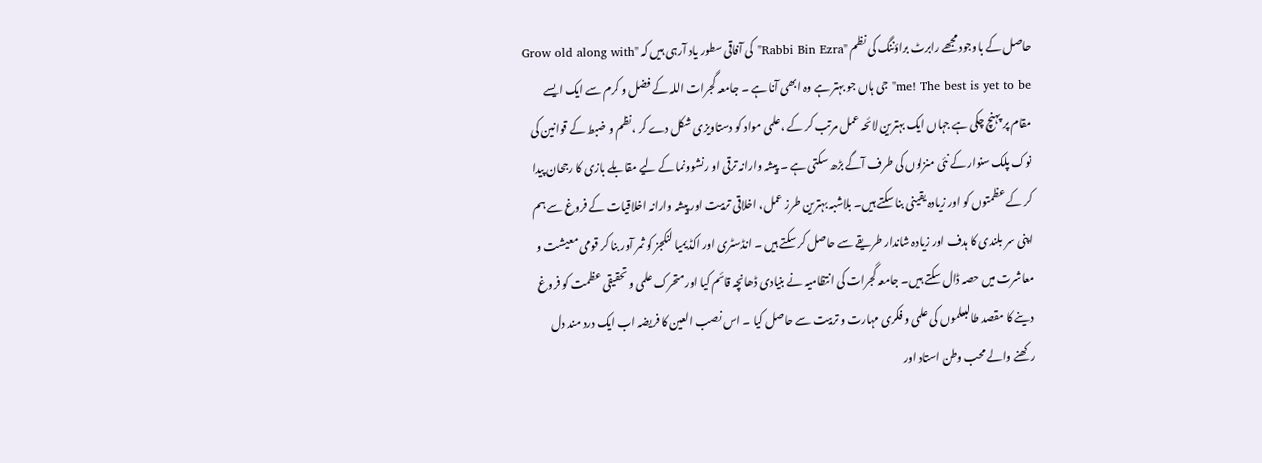حاصل کے باوجود مجھے رابرٹ براؤننگ کی نظم "Rabbi Bin Ezra" کی آفاقی سطور یاد آرہی ہیں کہ "Grow old along with me! The best is yet to be" جی ہاں جو بہتر ہے وہ ابھی آنا ہے ۔ جامعہ گجرات اللہ کے فضل و کرم سے ایک ایسے مقام پر پہنچ چکی ہے جہاں ایک بہترین لائحہ عمل مرتب کر کے ،علمی مواد کو دستاویزی شکل دے کر ،نظم و ضبط کے قوانین کی نوک پلک سنوار کے نئی منزلوں کی طرف آگے بڑھ سکتی ہے ۔ پیشہ وارانہ ترقی او رنشوونما کے لیے مقابلے بازی کا رجحان پیدا کر کے عظمتوں کو اور زیادہ یقینی بنا سکتے ہیں۔ بلاشبہ بہترین طرز عمل، اخلاقی تربیت اور پیشہ وارانہ اخلاقیات کے فروغ سے ہم اپنی سر بلندی کا ہدف اور زیادہ شاندار طریقے سے حاصل کر سکتے ہیں ۔ انڈسٹری اور اکڈیمیا لنکجز کو ثمر آور بنا کر قومی معیشت و معاشرت میں حصہ ڈال سکتے ہیں۔ جامعہ گجرات کی انتظامیہ نے بنیادی ڈھانچہ قائم کیا اور متحرک علمی و تحقیقی عظمت کو فروغ دینے کا مقصد طالبعلموں کی علمی و فکری مہارت و تربیت سے حاصل کیا ۔ اس نصب العین کا فریضہ اب ایک درد مند دل رکھنے والے محب وطن استاد اور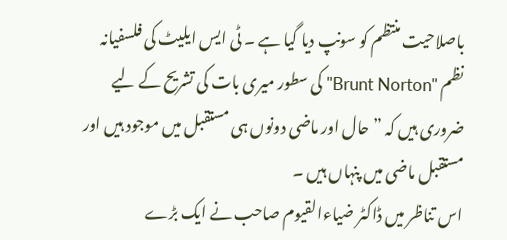باصلاحیت منتظم کو سونپ دیا گیا ہے ۔ ٹی ایس ایلیٹ کی فلسفیانہ نظم "Brunt Norton" کی سطور میری بات کی تشریح کے لیے ضروری ہیں کہ ”حال اور ماضی دونوں ہی مستقبل میں موجود ہیں اور مستقبل ماضی میں پنہاں ہیں ۔
اس تناظر میں ڈاکٹر ضیاءالقیوم صاحب نے ایک بڑے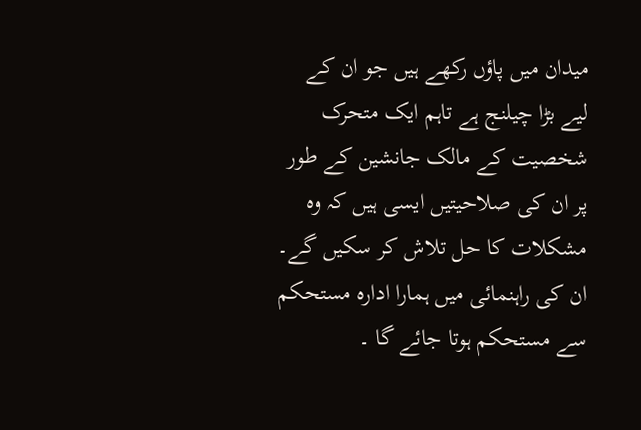میدان میں پاؤں رکھے ہیں جو ان کے لیے بڑا چیلنج ہے تاہم ایک متحرک شخصیت کے مالک جانشین کے طور پر ان کی صلاحیتیں ایسی ہیں کہ وہ مشکلات کا حل تلاش کر سکیں گے۔ ان کی راہنمائی میں ہمارا ادارہ مستحکم سے مستحکم ہوتا جائے گا ۔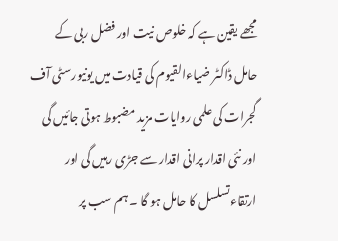مجھے یقین ہے کہ خلوص نیت اور فضل ربی کے حامل ڈاکٹر ضیاءالقیوم کی قیادت میں یونیورسٹی آف گجرات کی علمی روایات مزید مضبوط ہوتی جائیں گی اور نئی اقدار پرانی اقدار سے جڑی رہیں گی اور ارتقاءتسلسل کا حامل ہو گا ۔ ہم سب پر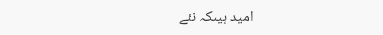امید ہیںکہ نئے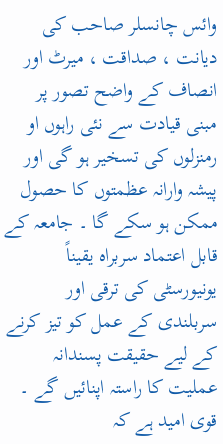وائس چانسلر صاحب کی دیانت ، صداقت ، میرٹ اور انصاف کے واضح تصور پر مبنی قیادت سے نئی راہوں او رمنزلوں کی تسخیر ہو گی اور پیشہ وارانہ عظمتوں کا حصول ممکن ہو سکے گا ۔ جامعہ کے قابل اعتماد سربراہ یقیناً یونیورسٹی کی ترقی اور سربلندی کے عمل کو تیز کرنے کے لیے حقیقت پسندانہ عملیت کا راستہ اپنائیں گے ۔ قوی امید ہے کہ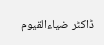ڈاکٹر ضیاءالقیوم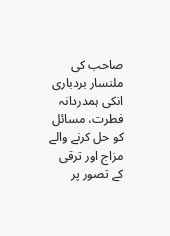صاحب کی ملنسار بردباری انکی ہمدردانہ فطرت، مسائل کو حل کرنے والے مزاج اور ترقی کے تصور پر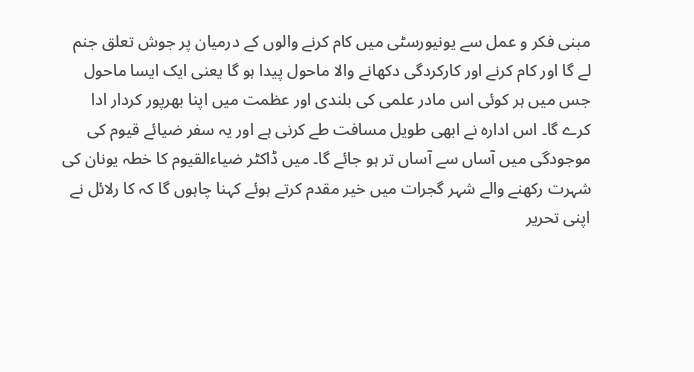مبنی فکر و عمل سے یونیورسٹی میں کام کرنے والوں کے درمیان پر جوش تعلق جنم لے گا اور کام کرنے اور کارکردگی دکھانے والا ماحول پیدا ہو گا یعنی ایک ایسا ماحول جس میں ہر کوئی اس مادر علمی کی بلندی اور عظمت میں اپنا بھرپور کردار ادا کرے گا۔ اس ادارہ نے ابھی طویل مسافت طے کرنی ہے اور یہ سفر ضیائے قیوم کی موجودگی میں آساں سے آساں تر ہو جائے گا۔ میں ڈاکٹر ضیاءالقیوم کا خطہ یونان کی شہرت رکھنے والے شہر گجرات میں خیر مقدم کرتے ہوئے کہنا چاہوں گا کہ کا رلائل نے اپنی تحریر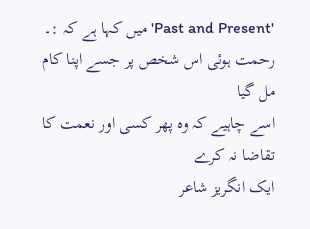'Past and Present' میں کہا ہے کہ :۔
رحمت ہوئی اس شخص پر جسے اپنا کام مل گیا
اسے چاہیے کہ وہ پھر کسی اور نعمت کا تقاضا نہ کرے
ایک انگریز شاعر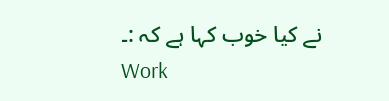نے کیا خوب کہا ہے کہ :۔
Work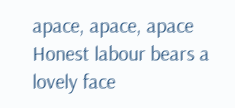apace, apace, apace
Honest labour bears a lovely face